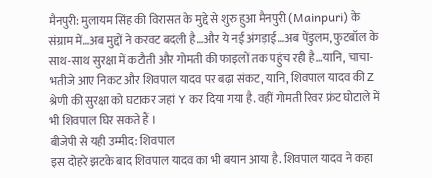मैनपुरी: मुलायम सिंह की विरासत के मुद्दे से शुरु हुआ मैनपुरी (Mainpuri) के संग्राम में…अब मुद्दों ने करवट बदली है…और ये नई अंगड़ाई…अब पेंडुलम, फुटबॉल के साथ-साथ सुरक्षा में कटौती और गोमती की फाइलों तक पहुंच रही है…यानि, चाचा-भतीजे आए निकट और शिवपाल यादव पर बढ़ा संकट, यानि, शिवपाल यादव की Z श्रेणी की सुरक्षा को घटाकर जहां Y कर दिया गया है. वहीं गोमती रिवर फ्रंट घोटाले में भी शिवपाल घिर सकते हैं ।
बीजेपी से यही उम्मीद: शिवपाल
इस दोहरे झटके बाद शिवपाल यादव का भी बयान आया है. शिवपाल यादव ने कहा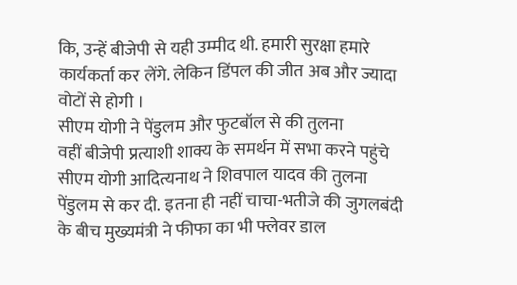कि, उन्हें बीजेपी से यही उम्मीद थी. हमारी सुरक्षा हमारे कार्यकर्ता कर लेंगे. लेकिन डिंपल की जीत अब और ज्यादा वोटों से होगी ।
सीएम योगी ने पेंडुलम और फुटबॉल से की तुलना
वहीं बीजेपी प्रत्याशी शाक्य के समर्थन में सभा करने पहुंचे सीएम योगी आदित्यनाथ ने शिवपाल यादव की तुलना पेंडुलम से कर दी. इतना ही नहीं चाचा-भतीजे की जुगलबंदी के बीच मुख्यमंत्री ने फीफा का भी फ्लेवर डाल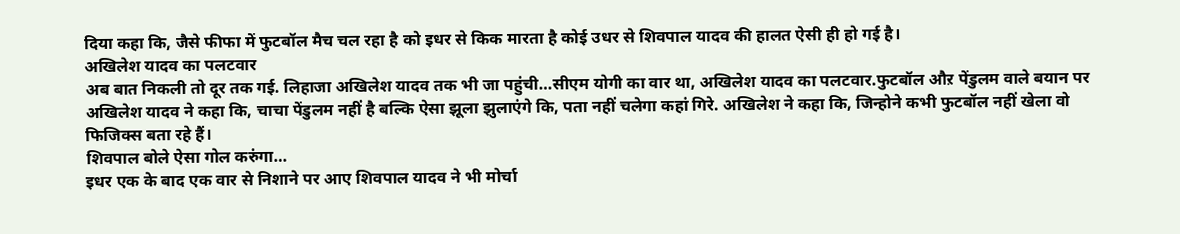दिया कहा कि, जैसे फीफा में फुटबॉल मैच चल रहा है को इधर से किक मारता है कोई उधर से शिवपाल यादव की हालत ऐसी ही हो गई है।
अखिलेश यादव का पलटवार
अब बात निकली तो दूर तक गई. लिहाजा अखिलेश यादव तक भी जा पहुंची…सीएम योगी का वार था, अखिलेश यादव का पलटवार.फुटबॉल औऱ पेंडुलम वाले बयान पर अखिलेश यादव ने कहा कि, चाचा पेंडुलम नहीं है बल्कि ऐसा झूला झुलाएंगे कि, पता नहीं चलेगा कहां गिरे. अखिलेश ने कहा कि, जिन्होने कभी फुटबॉल नहीं खेला वो फिजिक्स बता रहे हैं।
शिवपाल बोले ऐसा गोल करुंगा…
इधर एक के बाद एक वार से निशाने पर आए शिवपाल यादव ने भी मोर्चा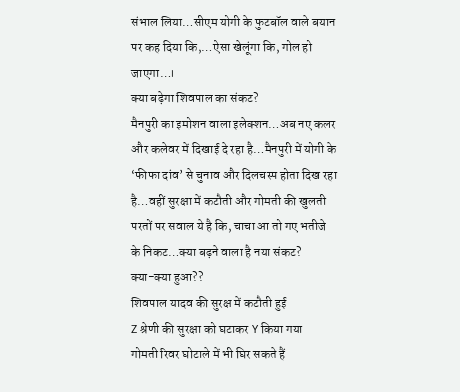संभाल लिया…सीएम योगी के फुटबॉल वाले बयान पर कह दिया कि,…ऐसा खेलूंगा कि, गोल हो जाएगा…।
क्या बढ़ेगा शिवपाल का संकट?
मैनपुरी का इमोशन वाला इलेक्शन…अब नए कलर और कलेवर में दिखाई दे रहा है…मैनपुरी में योगी के ‘फीफा दांव’ से चुनाव और दिलचस्प होता दिख रहा है…वहीं सुरक्षा में कटौती और गोमती की खुलती परतों पर सवाल ये है कि, चाचा आ तो गए भतीजे के निकट…क्या बढ़ने वाला है नया संकट?
क्या-क्या हुआ??
शिवपाल यादव की सुरक्ष में कटौती हुई
Z श्रेणी की सुरक्षा को घटाकर Y किया गया
गोमती रिवर घोटाले में भी घिर सकते हैं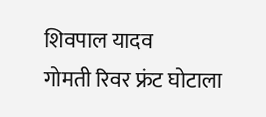शिवपाल यादव
गोमती रिवर फ्रंट घोटाला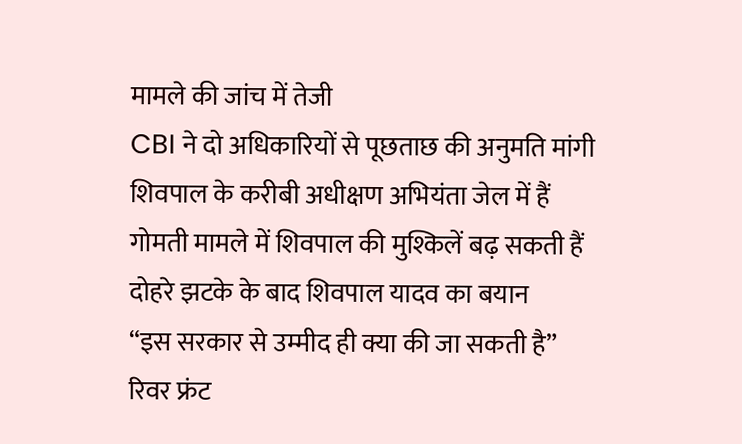मामले की जांच में तेजी
CBI ने दो अधिकारियों से पूछताछ की अनुमति मांगी
शिवपाल के करीबी अधीक्षण अभियंता जेल में हैं
गोमती मामले में शिवपाल की मुश्किलें बढ़ सकती हैं
दोहरे झटके के बाद शिवपाल यादव का बयान
“इस सरकार से उम्मीद ही क्या की जा सकती है”
रिवर फ्रंट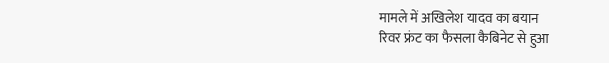मामले में अखिलेश यादव का बयान
रिवर फ्रंट का फैसला कैबिनेट से हुआ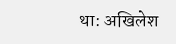था: अखिलेश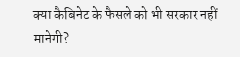क्या कैबिनेट के फैसले को भी सरकार नहीं मानेगी?